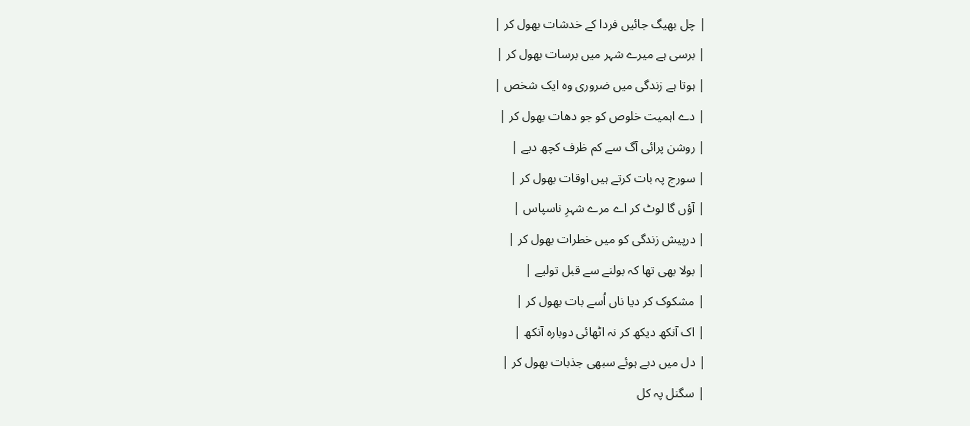| چل بھیگ جائیں فردا کے خدشات بھول کر |
| برسی ہے میرے شہر میں برسات بھول کر |
| ہوتا ہے زندگی میں ضروری وہ ایک شخص |
| دے اہمیت خلوص کو جو دھات بھول کر |
| روشن پرائی آگ سے کم ظرف کچھ دیے |
| سورج پہ بات کرتے ہیں اوقات بھول کر |
| آؤں گا لوٹ کر اے مرے شہرِ ناسپاس |
| درپیش زندگی کو میں خطرات بھول کر |
| بولا بھی تھا کہ بولنے سے قبل تولیے |
| مشکوک کر دیا ناں اُسے بات بھول کر |
| اک آنکھ دیکھ کر نہ اٹھائی دوبارہ آنکھ |
| دل میں دبے ہوئے سبھی جذبات بھول کر |
| سگنل پہ کل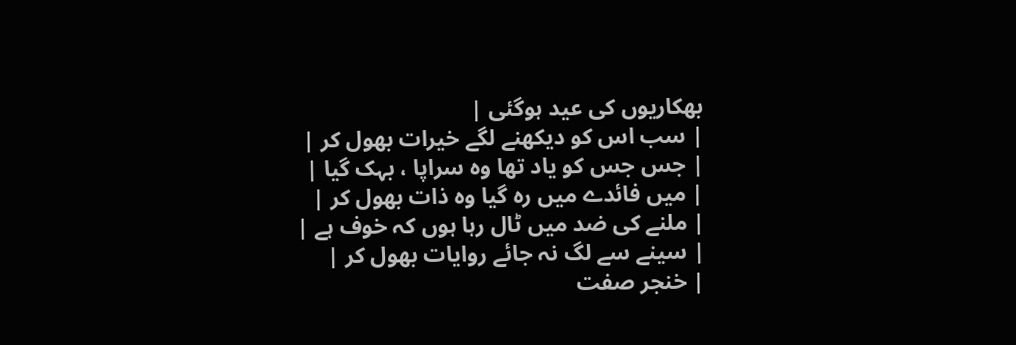بھکاریوں کی عید ہوگئی |
| سب اس کو دیکھنے لگے خیرات بھول کر |
| جس جس کو یاد تھا وہ سراپا ، بہک گیا |
| میں فائدے میں رہ گیا وہ ذات بھول کر |
| ملنے کی ضد میں ٹال رہا ہوں کہ خوف ہے |
| سینے سے لگ نہ جائے روایات بھول کر |
| خنجر صفت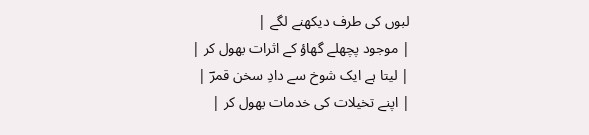لبوں کی طرف دیکھنے لگے |
| موجود پچھلے گھاؤ کے اثرات بھول کر |
| لیتا ہے ایک شوخ سے دادِ سخن قمرؔ |
| اپنے تخیلات کی خدمات بھول کر |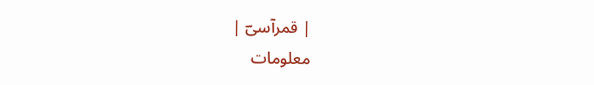| قمرآسیؔ |
معلومات